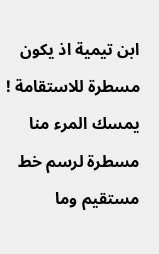ابن تيمية اذ يكون مسطرة للاستقامة !
يمسك المرء منا مسطرة لرسم خط مستقيم وما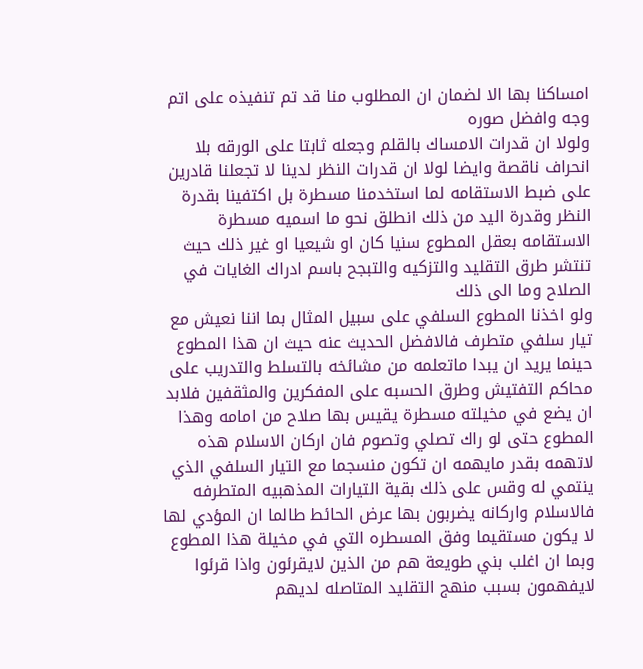امساكنا بها الا لضمان ان المطلوب منا قد تم تنفيذه على اتم وجه وافضل صوره
ولولا ان قدرات الامساك بالقلم وجعله ثابتا على الورقه بلا انحراف ناقصة وايضا لولا ان قدرات النظر لدينا لا تجعلنا قادرين على ضبط الاستقامه لما استخدمنا مسطرة بل اكتفينا بقدرة النظر وقدرة اليد من ذلك انطلق نحو ما اسميه مسطرة الاستقامه بعقل المطوع سنيا كان او شيعيا او غير ذلك حيث تنتشر طرق التقليد والتزكيه والتبجح باسم ادراك الغايات في الصلاح وما الى ذلك
ولو اخذنا المطوع السلفي على سبيل المثال بما اننا نعيش مع تيار سلفي متطرف فالافضل الحديث عنه حيث ان هذا المطوع حينما يريد ان يبدا ماتعلمه من مشائخه بالتسلط والتدريب على محاكم التفتيش وطرق الحسبه على المفكرين والمثقفين فلابد ان يضع في مخيلته مسطرة يقيس بها صلاح من امامه وهذا المطوع حتى لو راك تصلي وتصوم فان اركان الاسلام هذه لاتهمه بقدر مايهمه ان تكون منسجما مع التيار السلفي الذي ينتمي له وقس على ذلك بقية التيارات المذهبيه المتطرفه
فالاسلام واركانه يضربون بها عرض الحائط طالما ان المؤدي لها لا يكون مستقيما وفق المسطره التي في مخيلة هذا المطوع
وبما ان اغلب بني طويعة هم من الذين لايقرئون واذا قرئوا لايفهمون بسبب منهج التقليد المتاصله لديهم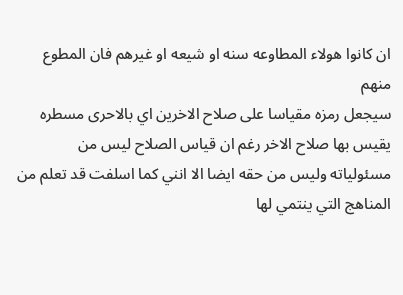ان كانوا هولاء المطاوعه سنه او شيعه او غيرهم فان المطوع منهم
سيجعل رمزه مقياسا على صلاح الاخرين اي بالاحرى مسطره يقيس بها صلاح الاخر رغم ان قياس الصلاح ليس من مسئولياته وليس من حقه ايضا الا انني كما اسلفت قد تعلم من المناهج التي ينتمي لها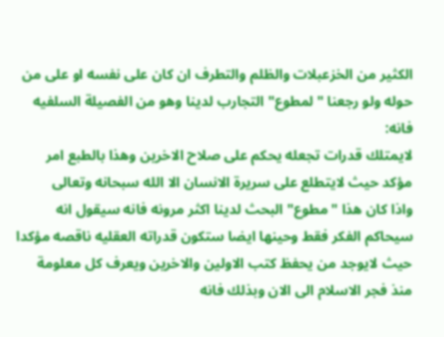الكثير من الخزعبلات والظلم والتطرف ان كان على نفسه او على من حوله ولو رجعنا "لمطوع" التجارب لدينا وهو من الفصيلة السلفيه فانه:
لايمتلك قدرات تجعله يحكم على صلاح الاخرين وهذا بالطبع امر مؤكد حيث لايتطلع على سريرة الانسان الا الله سبحانه وتعالى
واذا كان هذا "مطوع" البحث لدينا اكثر مرونه فانه سيقول انه سيحاكم الفكر فقط وحينها ايضا ستكون قدراته العقليه ناقصه مؤكدا حيث لايوجد من يحفظ كتب الاولين والاخرين ويعرف كل معلومة منذ فجر الاسلام الى الان وبذلك فانه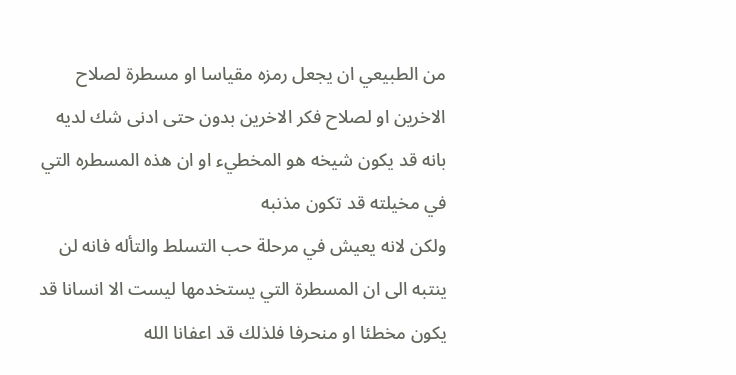من الطبيعي ان يجعل رمزه مقياسا او مسطرة لصلاح الاخرين او لصلاح فكر الاخرين بدون حتى ادنى شك لديه بانه قد يكون شيخه هو المخطيء او ان هذه المسطره التي في مخيلته قد تكون مذنبه
ولكن لانه يعيش في مرحلة حب التسلط والتأله فانه لن ينتبه الى ان المسطرة التي يستخدمها ليست الا انسانا قد يكون مخطئا او منحرفا فلذلك قد اعفانا الله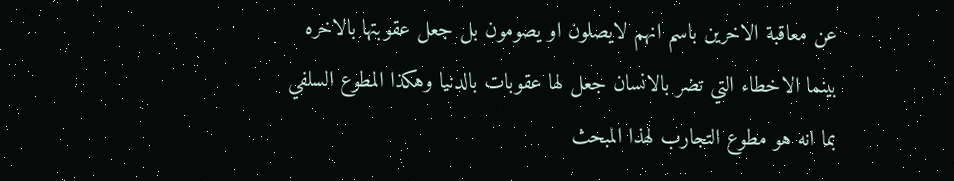عن معاقبة الاخرين باسم انهم لايصلون او يصومون بل جعل عقوبتها بالاخره بينما الاخطاء التي تضر بالانسان جعل لها عقوبات بالدنيا وهكذا المطوع السلفي بما انه هو مطوع التجارب لهذا المبحث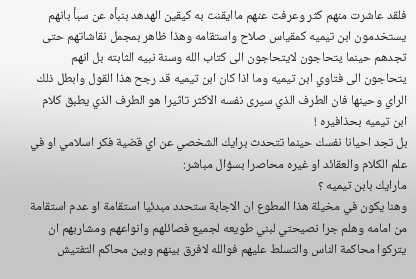فلقد عاشرت منهم كثر وعرفت عنهم ماايقنت به كيقين الهدهد بنبأه عن سبأ بانهم يستخدمون ابن تيميه كمقياس صلاح واستقامه وهذا ظاهر بمجمل نقاشاتهم حتى تجدهم حينما يتحاجون لايتحاجون الى كتاب الله وسنة نبيه الثابته بل انهم يتحاجون الى فتاوي ابن تيميه وما اذا كان ابن تيميه قد رجح هذا القول وابطل ذلك الراي وحينها فان الطرف الذي سيرى نفسه الاكثر تاثيرا هو الطرف الذي يطبق كلام ابن تيميه بحذافيره !
بل تجد احيانا نفسك حينما تتحدث برايك الشخصي عن اي قضية فكر اسلامي او في علم الكلام والعقائد او غيره محاصرا بسؤال مباشر:
مارايك بابن تيميه ؟
وهنا يكون في مخيلة هذا المطوع ان الاجابة ستحدد مبدئيا استقامة او عدم استقامة من امامه وهلم جرا نصيحتي لبني طويعه لجميع فصائلهم وانواعهم ومشاربهم ان يتركوا محاكمة الناس والتسلط عليهم فوالله لافرق بينهم وبين محاكم التفتيش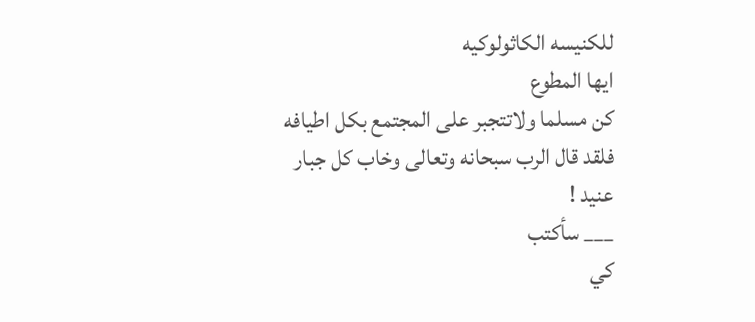للكنيسه الكاثولوكيه
ايها المطوع
كن مسلما ولاتتجبر على المجتمع بكل اطيافه
فلقد قال الرب سبحانه وتعالى وخاب كل جبار عنيد !
___ سأكتب
كي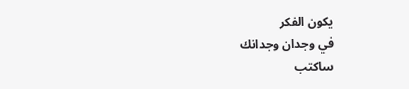يكون الفكر
في وجدان وجدانك
ساكتب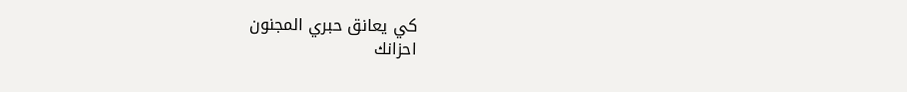كي يعانق حبري المجنون
احزانك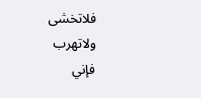فلاتخشى
ولاتهرب
فإني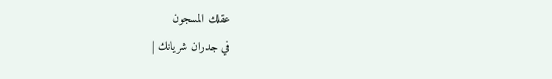عقلك المسجون
في جدران شريانك |